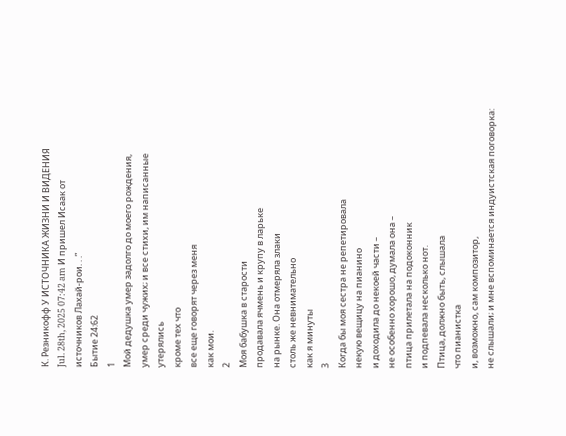К. Резникофф У ИСТОЧНИКА ЖИЗНИ И ВИДЕНИЯ
Jul. 28th, 2025 07:42 am И пришел Исаак от
источников Лахай-рои. . .”
Бытие 24:62
1
Мой дедушка умер задолго до моего рождения,
умер среди чужих; и все стихи, им написанные
утерялись
кроме тех что
все еще говорят через меня
как мои.
2
Моя бабушка в старости
продавалa ячмень и крупу в ларьке
на рынке. Она отмеряла злаки
столь же невнимательно
как я минуты
3
Когда бы моя сестра не репетировала
некую вещицу на пианино
и доходила до некоей части –
не особенно хорошо, думала она –
птица прилетала на подоконник
и подпевала несколько нот.
Птица, должно быть, слышала
что пианистка
и, возможно, сам композитор,
не слышали; и мне вспоминается индуистская поговорка: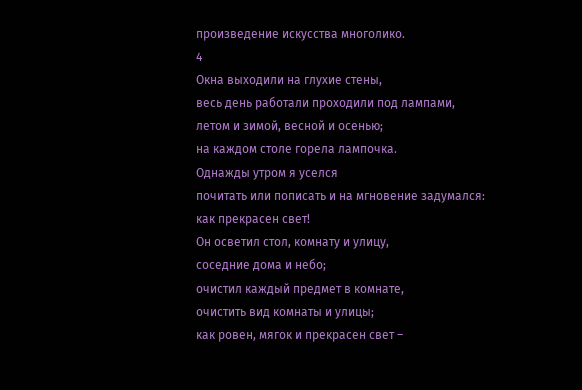произведение искусства многолико.
4
Окна выходили на глухие стены,
весь день работали проходили под лампами,
летом и зимой, весной и осенью;
на каждом столе горела лампочка.
Однажды утром я уселся
почитать или пописать и на мгновение задумался:
как прекрасен свет!
Он осветил стол, комнату и улицу,
соседние дома и небо;
очистил каждый предмет в комнате,
очистить вид комнаты и улицы;
как ровен, мягок и прекрасен свет –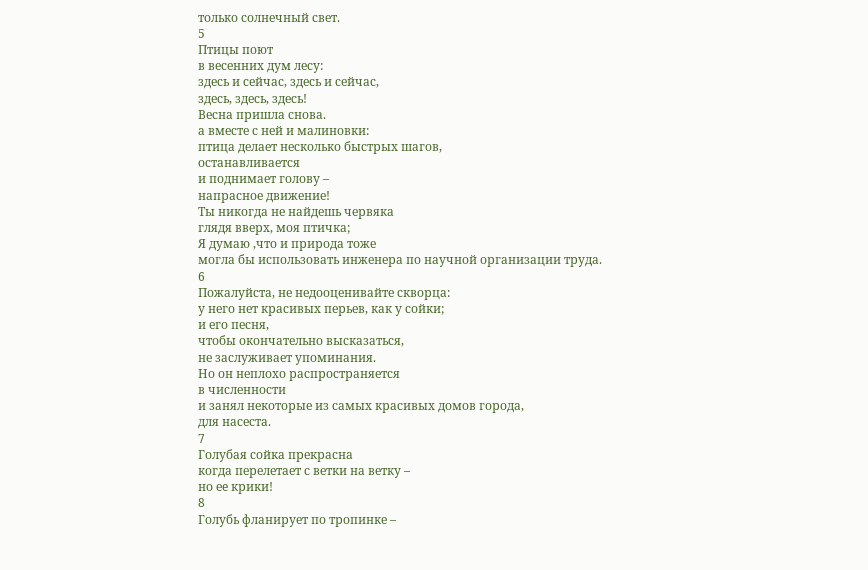только солнечный свет.
5
Птицы поют
в весенних дум лесу:
здесь и сейчас, здесь и сейчас,
здесь, здесь, здесь!
Весна пришла снова.
а вместе с ней и малиновки:
птица делает несколько быстрых шагов,
останавливается
и поднимает голову –
напрасное движение!
Ты никогда не найдешь червяка
глядя вверх, моя птичка;
Я думаю ,что и природа тоже
могла бы использовать инженера по научной организации труда.
6
Пожалуйста, не недооценивайте скворца:
у него нет красивых перьев, как у сойки;
и его песня,
чтобы окончательно высказаться,
не заслуживает упоминания.
Но он неплохо распространяется
в численности
и занял некоторые из самых красивых домов города,
для насеста.
7
Голубая сойка прекрасна
когда перелетает с ветки на ветку –
но еe крики!
8
Голубь фланирует по тропинке –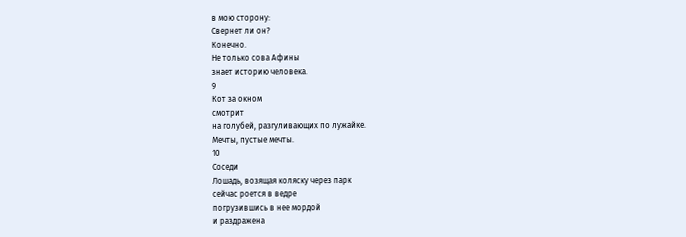в мою сторону:
Свернет ли он?
Конечно.
Не только сова Афины
знает историю человека.
9
Кот за окном
смотрит
на голубей, разгуливающих по лужайке.
Мечты, пустые мечты.
10
Соседи
Лошадь, возящая коляску через парк
сейчас роется в ведре
погрузившись в нее мордой
и раздражена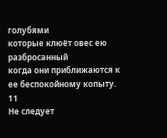голубями
которые клюёт овес ею разбросанный
когда они приближаются к ее беспокойному копыту.
11
Не следует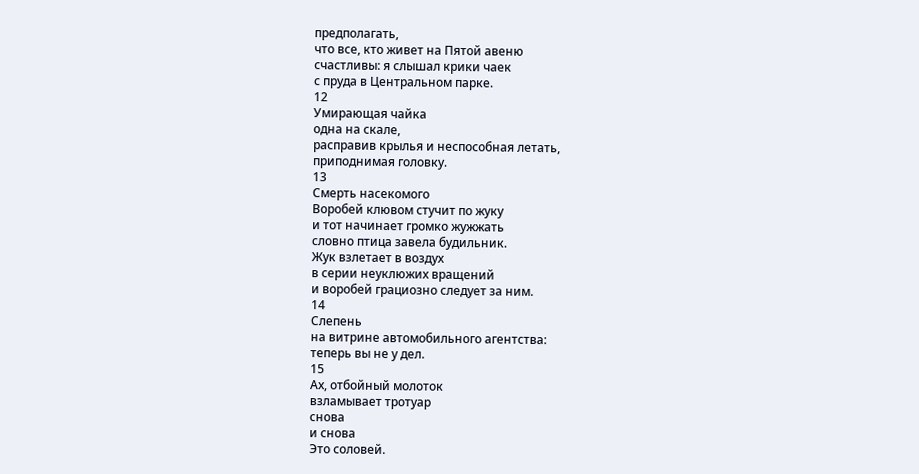предполагать,
что все, кто живет на Пятой авеню
счастливы: я слышал крики чаек
с пруда в Центральном парке.
12
Умирающая чайка
одна на скале,
расправив крылья и неспособная летать,
приподнимая головку.
13
Смерть насекомого
Воробей клювом стучит по жуку
и тот начинает громко жужжать
словно птица завела будильник.
Жук взлетает в воздух
в серии неуклюжих вращений
и воробей грациозно следует за ним.
14
Слепень
на витрине автомобильного агентства:
теперь вы не у дел.
15
Ах, отбойный молоток
взламывает тротуар
снова
и снова
Это соловей.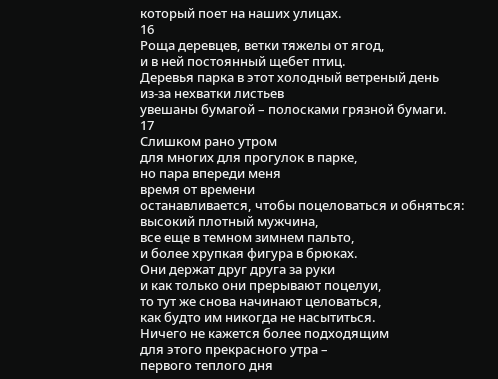который поет на наших улицах.
16
Роща деревцев, ветки тяжелы от ягод,
и в ней постоянный щебет птиц.
Деревья парка в этот холодный ветреный день
из-за нехватки листьев
увешаны бумагой – полосками грязной бумаги.
17
Слишком рано утром
для многих для прогулок в парке,
но пара впереди меня
время от времени
останавливается, чтобы поцеловаться и обняться:
высокий плотный мужчина,
все еще в темном зимнем пальто,
и более хрупкая фигура в брюках.
Они держат друг друга за руки
и как только они прерывают поцелуи,
то тут же снова начинают целоваться,
как будто им никогда не насытиться.
Ничего не кажется более подходящим
для этого прекрасного утра –
первого теплого дня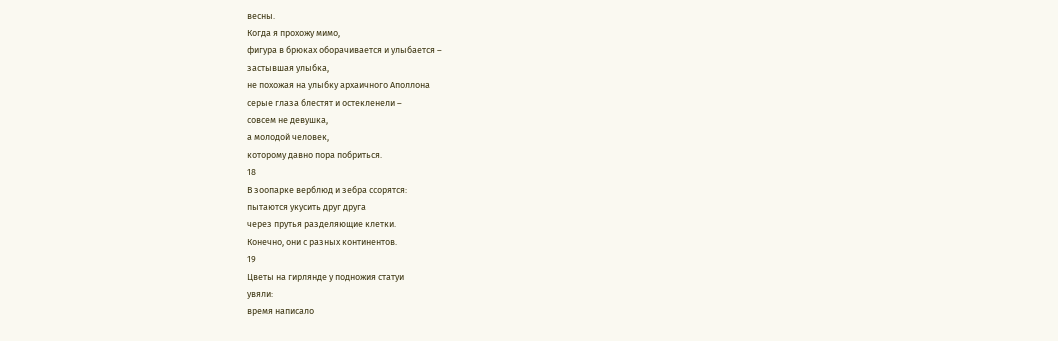весны.
Когда я прохожу мимо,
фигура в брюках оборачивается и улыбается –
застывшая улыбка,
не похожая на улыбку архаичного Аполлона
серые глаза блестят и остекленели –
совсем не девушка,
а молодой человек,
которому давно пора побриться.
18
В зоопарке верблюд и зебра ссорятся:
пытаются укусить друг друга
через прутья разделяющие клетки.
Конечно, они с разных континентов.
19
Цветы на гирлянде у подножия статуи
увяли:
время написало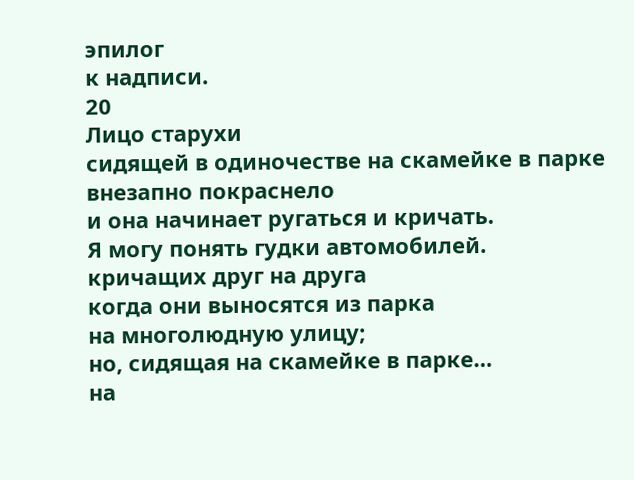эпилог
к надписи.
20
Лицо старухи
сидящей в одиночестве на скамейке в парке
внезапно покраснело
и она начинает ругаться и кричать.
Я могу понять гудки автомобилей.
кричащих друг на друга
когда они выносятся из парка
на многолюдную улицу;
но, сидящая на скамейке в парке…
на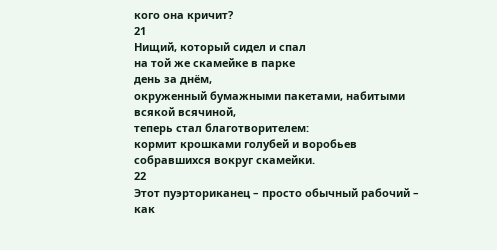кого она кричит?
21
Нищий, который сидел и спал
на той же скамейке в парке
день за днём,
окруженный бумажными пакетами, набитыми всякой всячиной,
теперь стал благотворителем:
кормит крошками голубей и воробьев
собравшихся вокруг скамейки.
22
Этот пуэрториканец – просто обычный рабочий –
как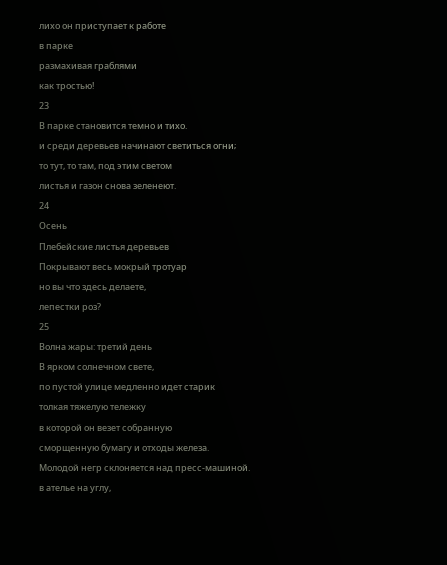лихо он приступает к работе
в парке
размахивая граблями
как тростью!
23
В парке становится темно и тихо.
и среди деревьев начинают светиться огни;
то тут, то там, под этим светом
листья и газон снова зеленеют.
24
Осень
Плебейские листья деревьев
Покрывают весь мокрый тротуар
но вы что здесь делаете,
лепестки роз?
25
Волна жары: третий день
В ярком солнечном свете,
по пустой улице медленно идет старик
толкая тяжелую тележку
в которой он везет собранную
сморщенную бумагу и отходы железа.
Молодой негр склоняется над пресс-машиной.
в ателье на углу,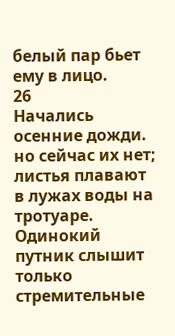белый пар бьет ему в лицо.
26
Начались осенние дожди.
но сейчас их нет;
листья плавают
в лужах воды на тротуаре.
Одинокий путник слышит
только стремительные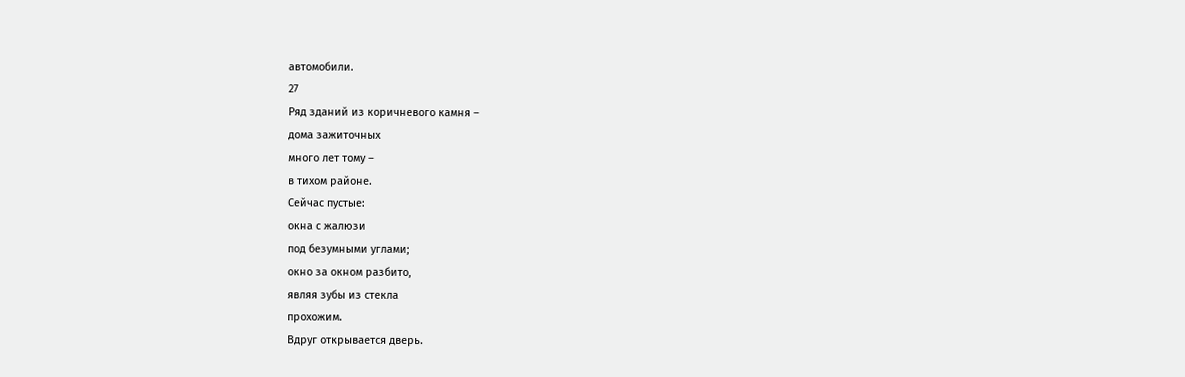автомобили.
27
Ряд зданий из коричневого камня –
дома зажиточных
много лет тому –
в тихом районе.
Сейчас пустые:
окна с жалюзи
под безумными углами;
окно за окном разбито,
являя зубы из стекла
прохожим.
Вдруг открывается дверь.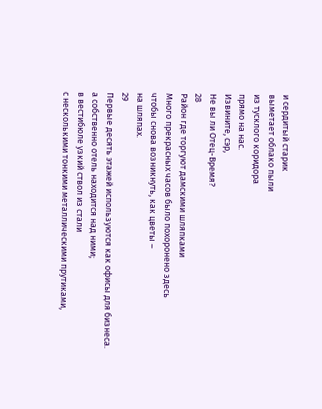и сердитый старик
выметает облако пыли
из тусклого коридора
прямо на нас.
Извините, сэр,
Не вы ли Отец-Время?
28
Район где торгуют дамскими шляпками
Много прекрасных часов было похоронено здесь
чтобы снова возникнуть, как цветы –
на шляпах.
29
Первые десять этажей используются как офисы для бизнеса.
а собственно отель находится над ними;
в вестибюле узкий ствол из стали
с несколькими тонкими металлическими прутиками,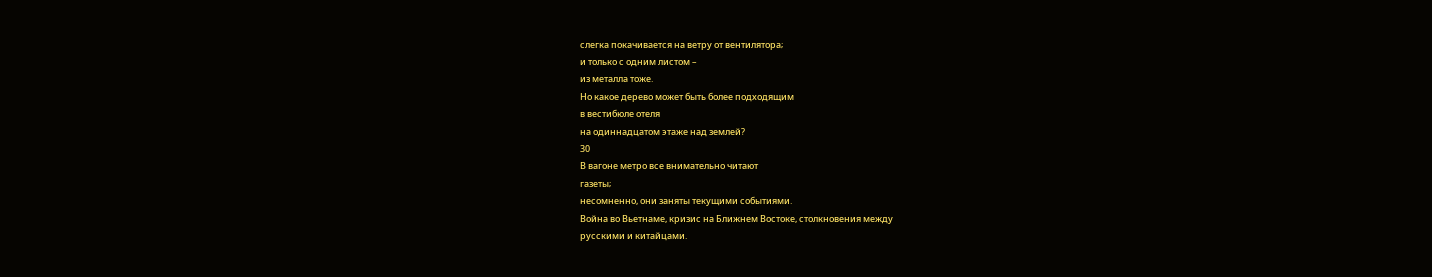слегка покачивается на ветру от вентилятора;
и только с одним листом –
из металла тоже.
Но какое дерево может быть более подходящим
в вестибюле отеля
на одиннадцатом этаже над землей?
30
В вагоне метро все внимательно читают
газеты;
несомненно, они заняты текущими событиями.
Война во Вьетнаме, кризис на Ближнем Востоке, столкновения между
русскими и китайцами.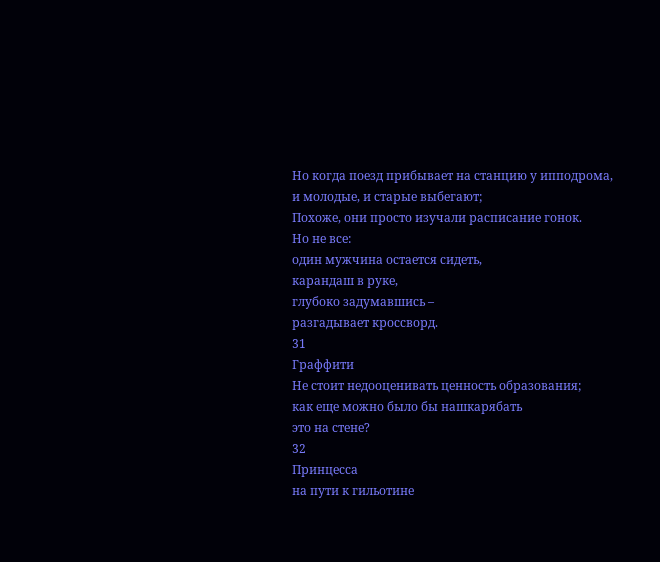Но когда поезд прибывает на станцию у ипподрома,
и молодые, и старые выбегают;
Похоже, они просто изучали расписание гонок.
Но не все:
один мужчина остается сидеть,
карандаш в руке,
глубоко задумавшись –
разгадывает кроссворд.
31
Граффити
Не стоит недооценивать ценность образования;
как еще можно было бы нашкарябать
это на стене?
32
Принцесса
на пути к гильотине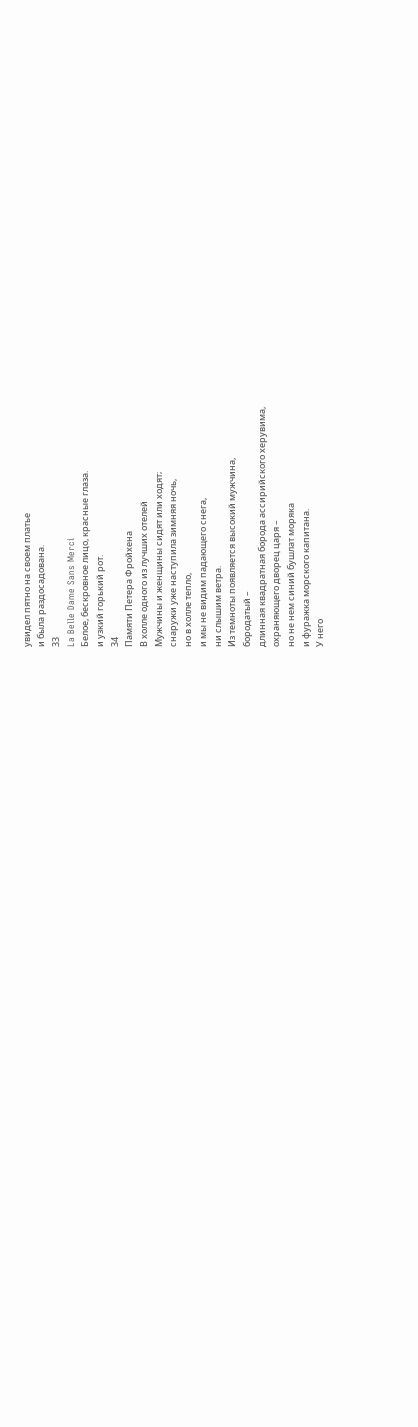увидел пятно на своем платье
и была раздосадована.
33
La Belle Dame Sans Merci
Белое, бескровное лицо, красные глаза.
и узкий горький рот.
34
Памяти Петера Фройхена
В холле одного из лучших отелей
Мужчины и женщины сидят или ходят;
снаружи уже наступила зимняя ночь,
но в холле тепло,
и мы не видим падающего снега,
ни слышим ветра.
Из темноты появляется высокий мужчина,
бородатый –
длинная квадратная борода ассирийского херувима,
охраняющего дворец царя –
но не нем синий бушлат моряка
и фуражка морского капитана.
У него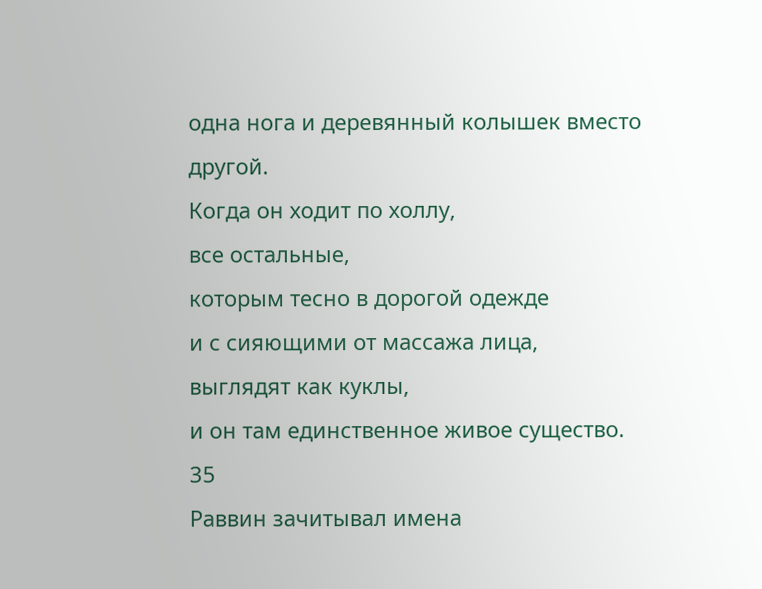одна нога и деревянный колышек вместо другой.
Когда он ходит по холлу,
все остальные,
которым тесно в дорогой одежде
и с сияющими от массажа лица,
выглядят как куклы,
и он там единственное живое существо.
35
Раввин зачитывал имена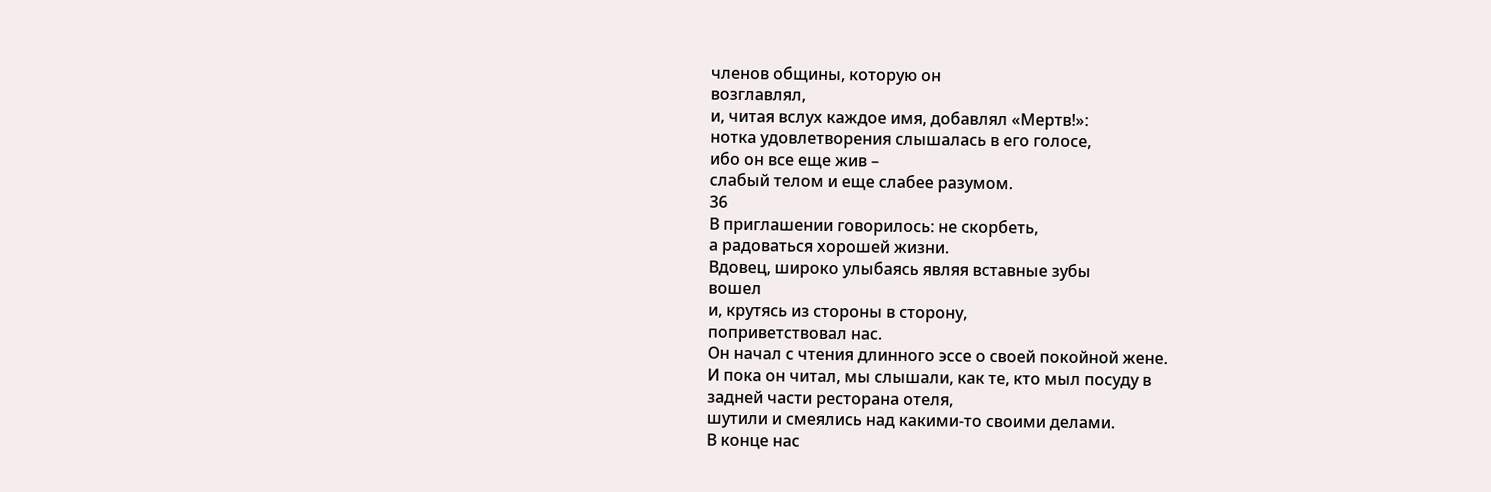членов общины, которую он
возглавлял,
и, читая вслух каждое имя, добавлял «Мертв!»:
нотка удовлетворения слышалась в его голосе,
ибо он все еще жив –
слабый телом и еще слабее разумом.
36
В приглашении говорилось: не скорбеть,
а радоваться хорошей жизни.
Вдовец, широко улыбаясь являя вставные зубы
вошел
и, крутясь из стороны в сторону,
поприветствовал нас.
Он начал с чтения длинного эссе о своей покойной жене.
И пока он читал, мы слышали, как те, кто мыл посуду в
задней части ресторана отеля,
шутили и смеялись над какими-то своими делами.
В конце нас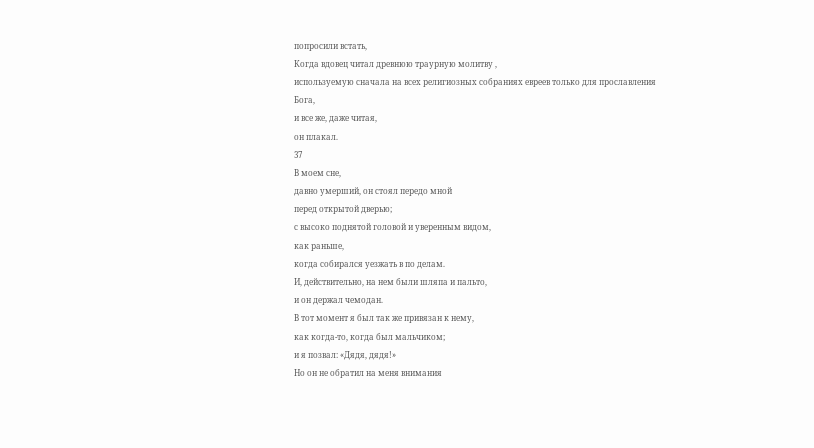попросили встать,
Когда вдовец читал древнюю траурную молитву ,
используемую сначала на всех религиозных собраниях евреев только для прославления Бога,
и все же, даже читая,
он плакал.
37
В моем сне,
давно умерший, он стоял передо мной
перед открытой дверью;
с высоко поднятой головой и уверенным видом,
как раньше,
когда собирался уезжать в по делам.
И, действительно, на нем были шляпа и пальто,
и он держал чемодан.
В тот момент я был так же привязан к нему,
как когда-то, когда был мальчиком;
и я позвал: «Дядя, дядя!»
Но он не обратил на меня внимания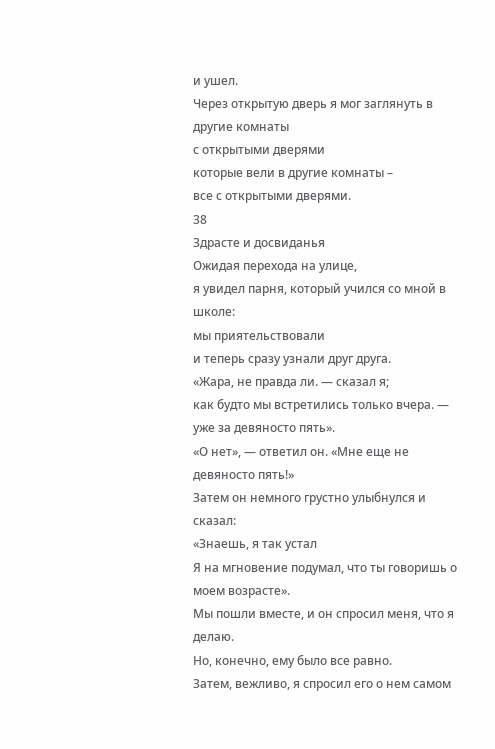и ушел.
Через открытую дверь я мог заглянуть в другие комнаты
с открытыми дверями
которые вели в другие комнаты –
все с открытыми дверями.
38
Здрасте и досвиданья
Ожидая перехода на улице,
я увидел парня, который учился со мной в школе:
мы приятельствовали
и теперь сразу узнали друг друга.
«Жара, не правда ли. — сказал я;
как будто мы встретились только вчера. — уже за девяносто пять».
«О нет», — ответил он. «Мне еще не девяносто пять!»
Затем он немного грустно улыбнулся и сказал:
«Знаешь, я так устал
Я на мгновение подумал, что ты говоришь о моем возрасте».
Мы пошли вместе, и он спросил меня, что я делаю.
Но, конечно, ему было все равно.
Затем, вежливо, я спросил его о нем самом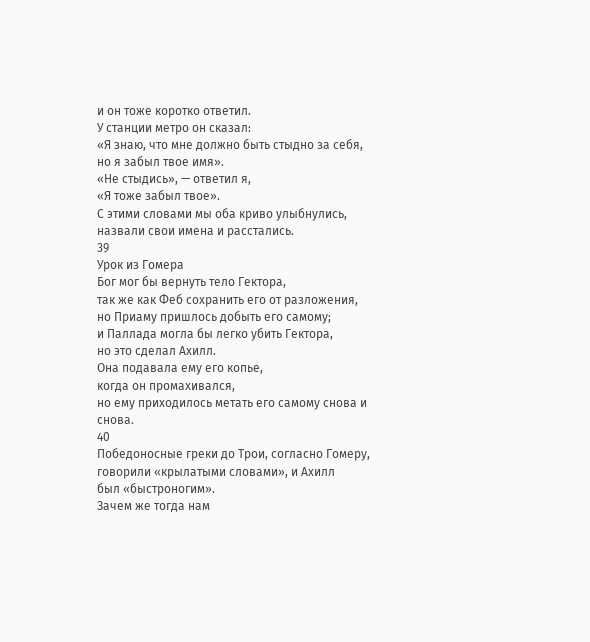и он тоже коротко ответил.
У станции метро он сказал:
«Я знаю, что мне должно быть стыдно за себя,
но я забыл твое имя».
«Не стыдись», — ответил я,
«Я тоже забыл твое».
С этими словами мы оба криво улыбнулись,
назвали свои имена и расстались.
39
Урок из Гомера
Бог мог бы вернуть тело Гектора,
так же как Феб сохранить его от разложения,
но Приаму пришлось добыть его самому;
и Паллада могла бы легко убить Гектора,
но это сделал Ахилл.
Она подавала ему его копье,
когда он промахивался,
но ему приходилось метать его самому снова и снова.
40
Победоносные греки до Трои, согласно Гомеру,
говорили «крылатыми словами», и Ахилл
был «быстроногим».
Зачем же тогда нам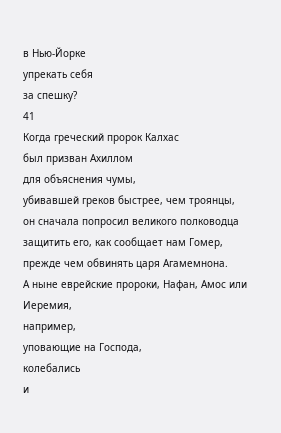в Нью-Йорке
упрекать себя
за спешку?
41
Когда греческий пророк Калхас
был призван Ахиллом
для объяснения чумы,
убивавшей греков быстрее, чем троянцы,
он сначала попросил великого полководца
защитить его, как сообщает нам Гомер,
прежде чем обвинять царя Агамемнона.
А ныне еврейские пророки, Нафан, Амос или Иеремия,
например,
уповающие на Господа,
колебались
и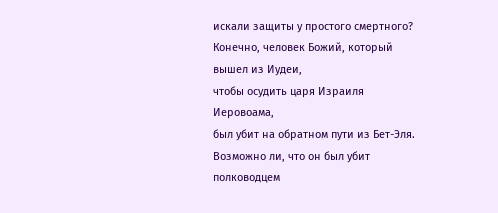искали защиты у простого смертного?
Конечно, человек Божий, который вышел из Иудеи,
чтобы осудить царя Израиля Иеровоама,
был убит на обратном пути из Бет-Эля.
Возможно ли, что он был убит полководцем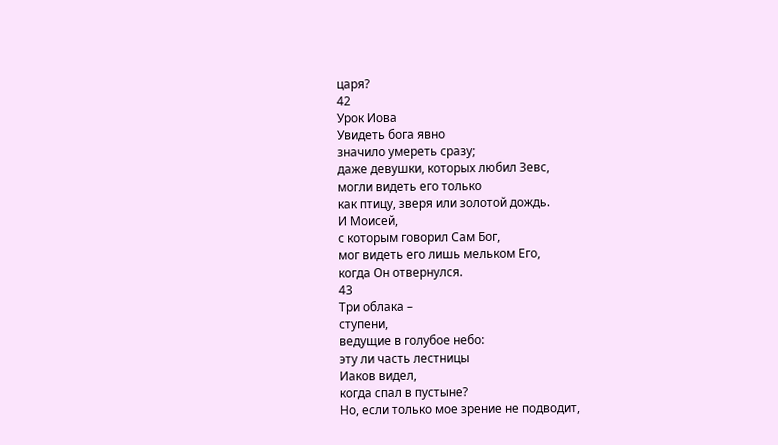царя?
42
Урок Иова
Увидеть бога явно
значило умереть сразу;
даже девушки, которых любил Зевс,
могли видеть его только
как птицу, зверя или золотой дождь.
И Моисей,
с которым говорил Сам Бог,
мог видеть его лишь мельком Его,
когда Он отвернулся.
43
Три облака –
ступени,
ведущие в голубое небо:
эту ли часть лестницы
Иаков видел,
когда спал в пустыне?
Но, если только мое зрение не подводит,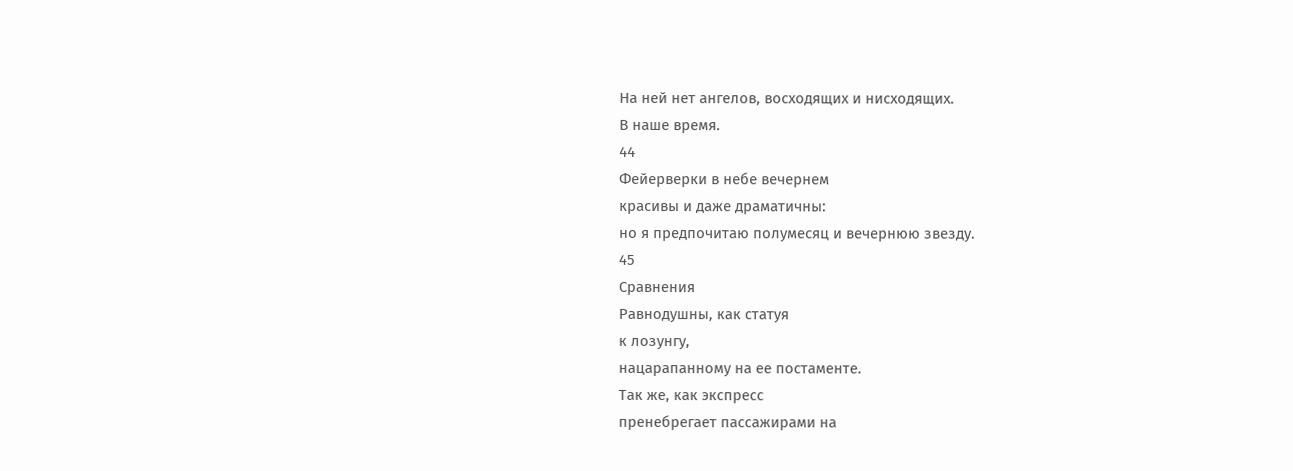На ней нет ангелов, восходящих и нисходящих.
В наше время.
44
Фейерверки в небе вечернем
красивы и даже драматичны:
но я предпочитаю полумесяц и вечернюю звезду.
45
Сравнения
Равнодушны, как статуя
к лозунгу,
нацарапанному на ее постаменте.
Так же, как экспресс
пренебрегает пассажирами на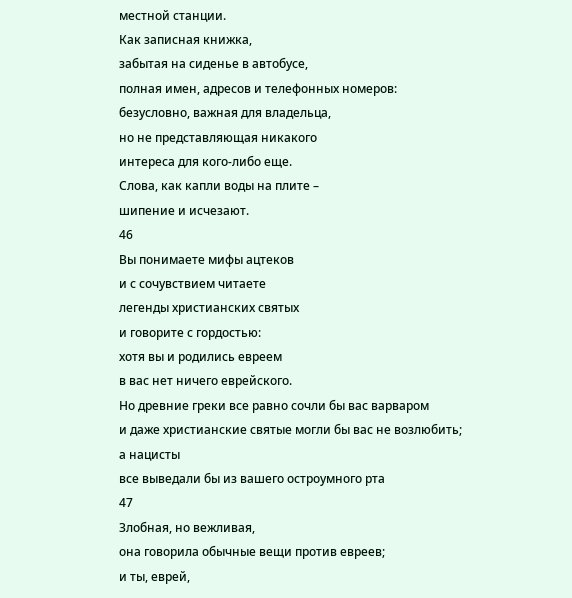местной станции.
Как записная книжка,
забытая на сиденье в автобусе,
полная имен, адресов и телефонных номеров:
безусловно, важная для владельца,
но не представляющая никакого
интереса для кого-либо еще.
Слова, как капли воды на плите –
шипение и исчезают.
46
Вы понимаете мифы ацтеков
и с сочувствием читаете
легенды христианских святых
и говорите с гордостью:
хотя вы и родились евреем
в вас нет ничего еврейского.
Но древние греки все равно сочли бы вас варваром
и даже христианские святые могли бы вас не возлюбить;
а нацисты
все выведали бы из вашего остроумного рта
47
Злобная, но вежливая,
она говорила обычные вещи против евреев;
и ты, еврей,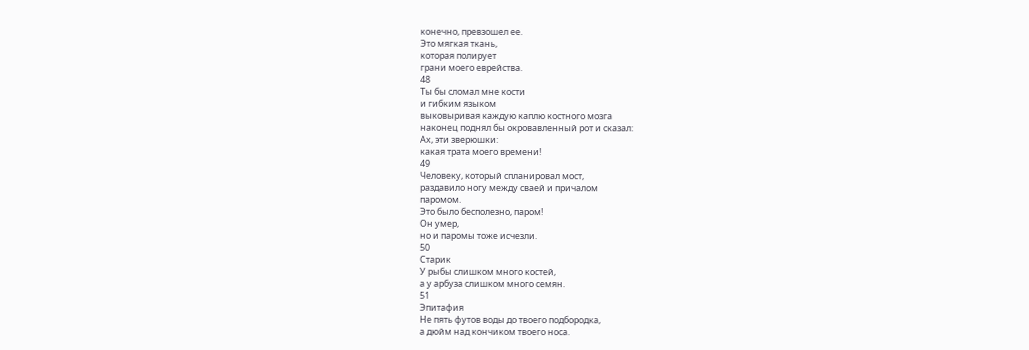конечно, превзошел ее.
Это мягкая ткань,
которая полирует
грани моего еврейства.
48
Ты бы сломал мне кости
и гибким языком
выковыривая каждую каплю костного мозга
наконец поднял бы окровавленный рот и сказал:
Ах, эти зверюшки:
какая трата моего времени!
49
Человеку, который спланировал мост,
раздавило ногу между сваей и причалом
паромом.
Это было бесполезно, паром!
Он умер,
но и паромы тоже исчезли.
50
Старик
У рыбы слишком много костей,
а у арбуза слишком много семян.
51
Эпитафия
Не пять футов воды до твоего подбородка,
а дюйм над кончиком твоего носа.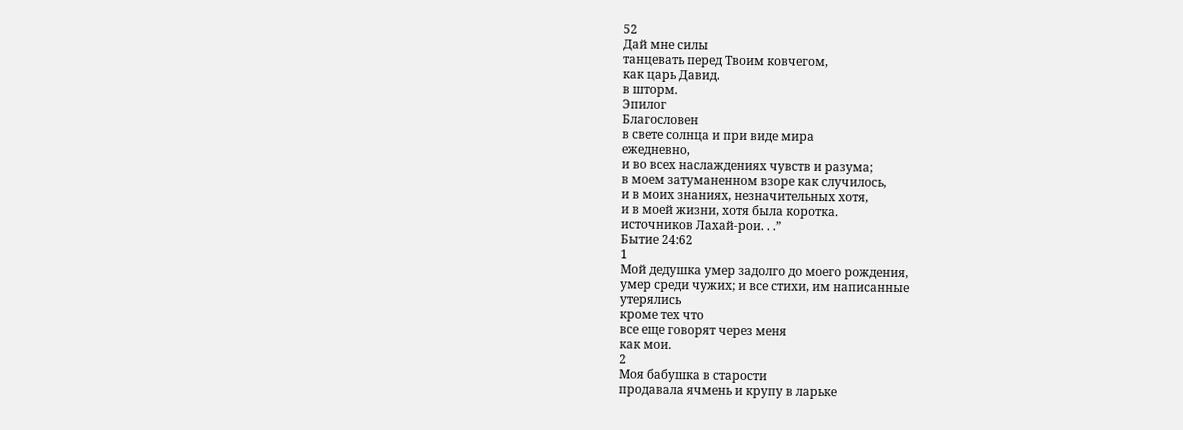52
Дай мне силы
танцевать перед Твоим ковчегом,
как царь Давид.
в шторм.
Эпилог
Благословен
в свете солнца и при виде мира
ежедневно,
и во всех наслаждениях чувств и разума;
в моем затуманенном взоре как случилось,
и в моих знаниях, незначительных хотя,
и в моей жизни, хотя была коротка.
источников Лахай-рои. . .”
Бытие 24:62
1
Мой дедушка умер задолго до моего рождения,
умер среди чужих; и все стихи, им написанные
утерялись
кроме тех что
все еще говорят через меня
как мои.
2
Моя бабушка в старости
продавалa ячмень и крупу в ларьке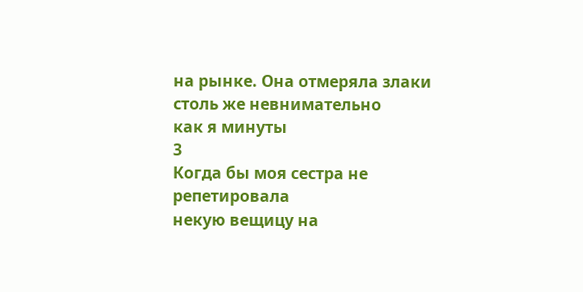на рынке. Она отмеряла злаки
столь же невнимательно
как я минуты
3
Когда бы моя сестра не репетировала
некую вещицу на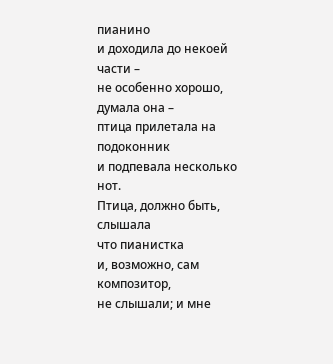пианино
и доходила до некоей части –
не особенно хорошо, думала она –
птица прилетала на подоконник
и подпевала несколько нот.
Птица, должно быть, слышала
что пианистка
и, возможно, сам композитор,
не слышали; и мне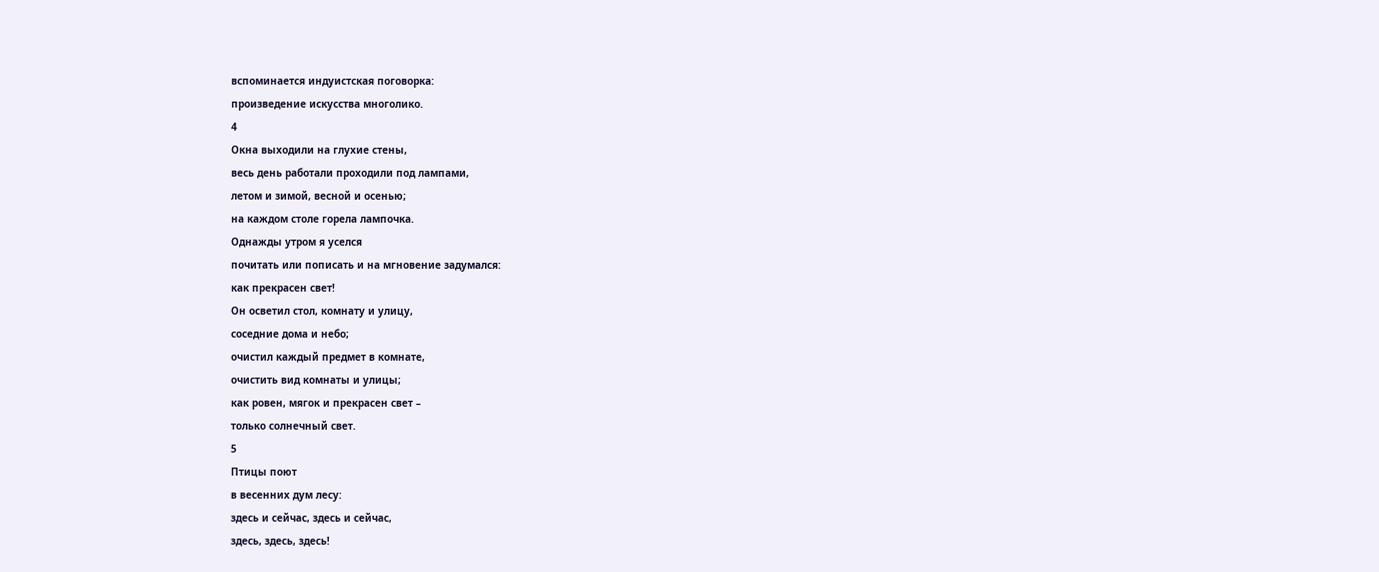вспоминается индуистская поговорка:
произведение искусства многолико.
4
Окна выходили на глухие стены,
весь день работали проходили под лампами,
летом и зимой, весной и осенью;
на каждом столе горела лампочка.
Однажды утром я уселся
почитать или пописать и на мгновение задумался:
как прекрасен свет!
Он осветил стол, комнату и улицу,
соседние дома и небо;
очистил каждый предмет в комнате,
очистить вид комнаты и улицы;
как ровен, мягок и прекрасен свет –
только солнечный свет.
5
Птицы поют
в весенних дум лесу:
здесь и сейчас, здесь и сейчас,
здесь, здесь, здесь!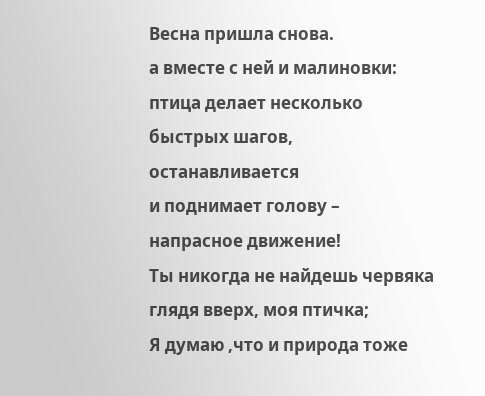Весна пришла снова.
а вместе с ней и малиновки:
птица делает несколько быстрых шагов,
останавливается
и поднимает голову –
напрасное движение!
Ты никогда не найдешь червяка
глядя вверх, моя птичка;
Я думаю ,что и природа тоже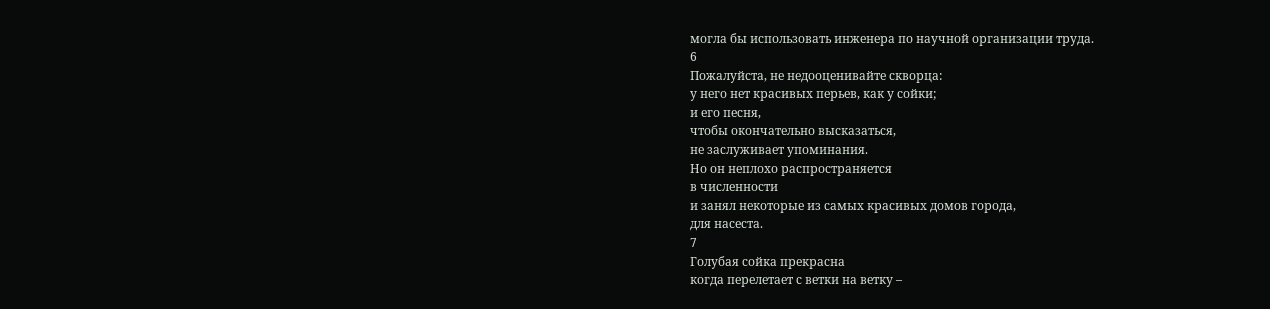могла бы использовать инженера по научной организации труда.
6
Пожалуйста, не недооценивайте скворца:
у него нет красивых перьев, как у сойки;
и его песня,
чтобы окончательно высказаться,
не заслуживает упоминания.
Но он неплохо распространяется
в численности
и занял некоторые из самых красивых домов города,
для насеста.
7
Голубая сойка прекрасна
когда перелетает с ветки на ветку –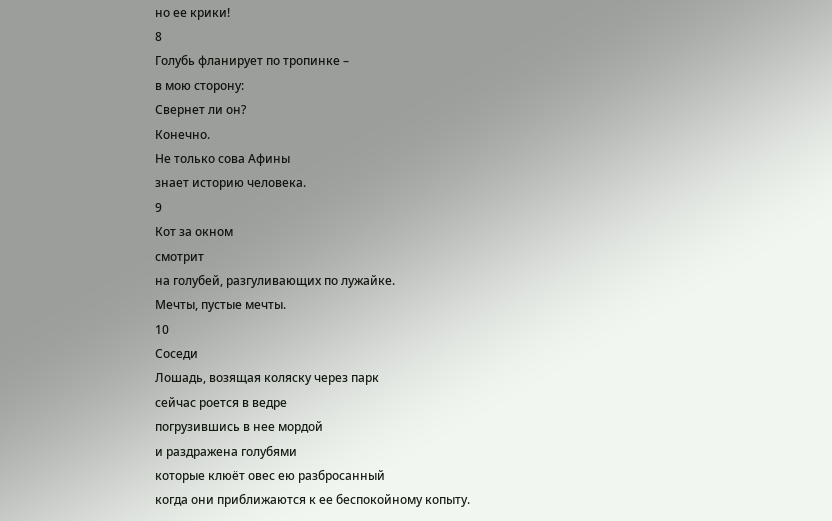но еe крики!
8
Голубь фланирует по тропинке –
в мою сторону:
Свернет ли он?
Конечно.
Не только сова Афины
знает историю человека.
9
Кот за окном
смотрит
на голубей, разгуливающих по лужайке.
Мечты, пустые мечты.
10
Соседи
Лошадь, возящая коляску через парк
сейчас роется в ведре
погрузившись в нее мордой
и раздражена голубями
которые клюёт овес ею разбросанный
когда они приближаются к ее беспокойному копыту.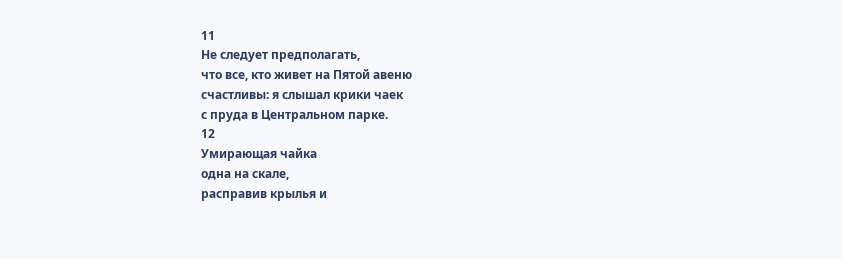11
Не следует предполагать,
что все, кто живет на Пятой авеню
счастливы: я слышал крики чаек
с пруда в Центральном парке.
12
Умирающая чайка
одна на скале,
расправив крылья и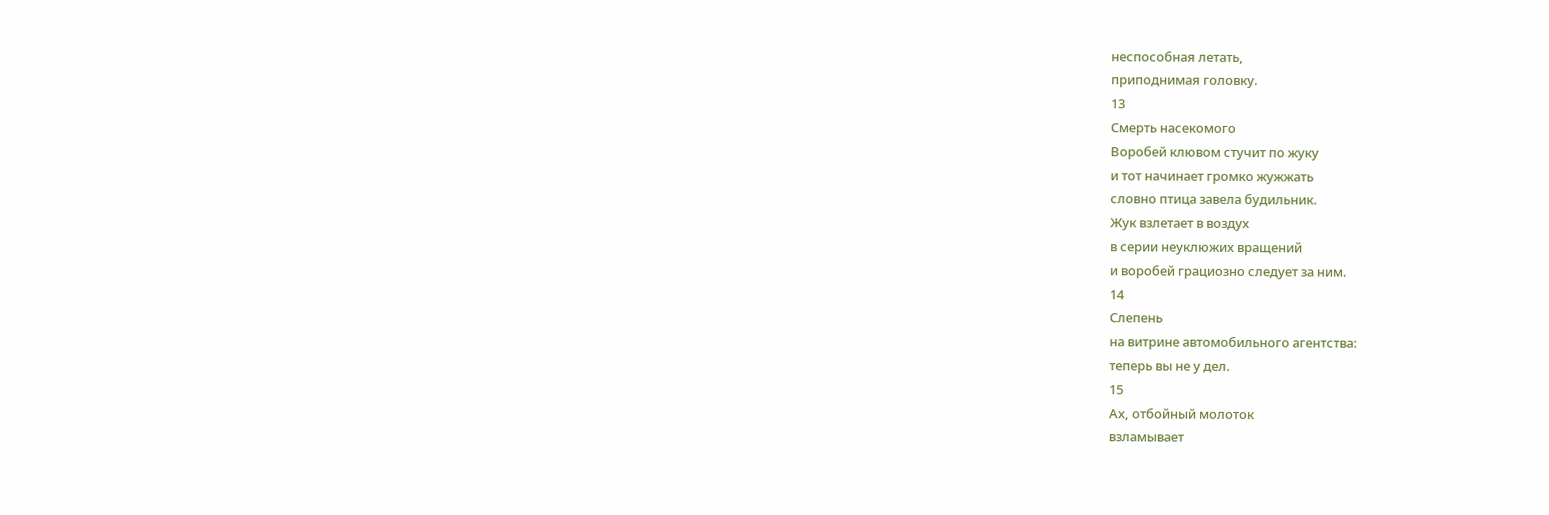неспособная летать,
приподнимая головку.
13
Смерть насекомого
Воробей клювом стучит по жуку
и тот начинает громко жужжать
словно птица завела будильник.
Жук взлетает в воздух
в серии неуклюжих вращений
и воробей грациозно следует за ним.
14
Слепень
на витрине автомобильного агентства:
теперь вы не у дел.
15
Ах, отбойный молоток
взламывает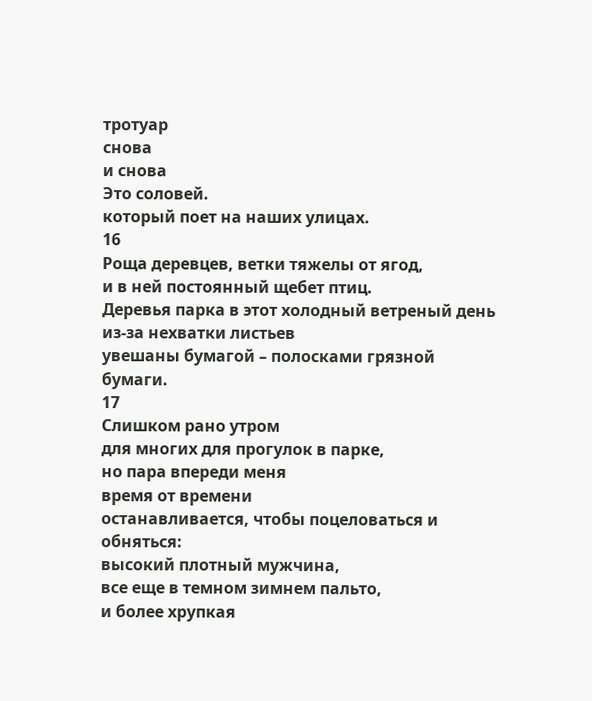тротуар
снова
и снова
Это соловей.
который поет на наших улицах.
16
Роща деревцев, ветки тяжелы от ягод,
и в ней постоянный щебет птиц.
Деревья парка в этот холодный ветреный день
из-за нехватки листьев
увешаны бумагой – полосками грязной бумаги.
17
Слишком рано утром
для многих для прогулок в парке,
но пара впереди меня
время от времени
останавливается, чтобы поцеловаться и обняться:
высокий плотный мужчина,
все еще в темном зимнем пальто,
и более хрупкая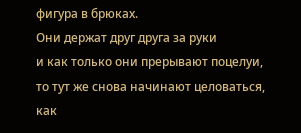фигура в брюках.
Они держат друг друга за руки
и как только они прерывают поцелуи,
то тут же снова начинают целоваться,
как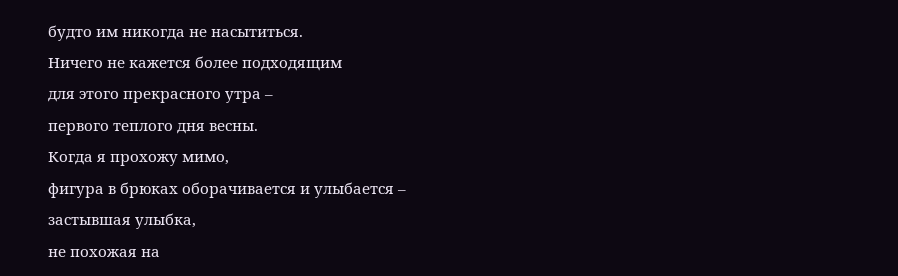будто им никогда не насытиться.
Ничего не кажется более подходящим
для этого прекрасного утра –
первого теплого дня весны.
Когда я прохожу мимо,
фигура в брюках оборачивается и улыбается –
застывшая улыбка,
не похожая на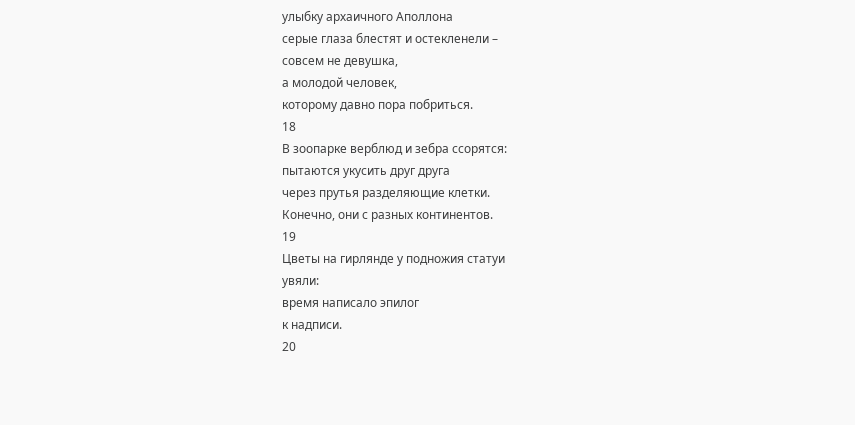улыбку архаичного Аполлона
серые глаза блестят и остекленели –
совсем не девушка,
а молодой человек,
которому давно пора побриться.
18
В зоопарке верблюд и зебра ссорятся:
пытаются укусить друг друга
через прутья разделяющие клетки.
Конечно, они с разных континентов.
19
Цветы на гирлянде у подножия статуи
увяли:
время написало эпилог
к надписи.
20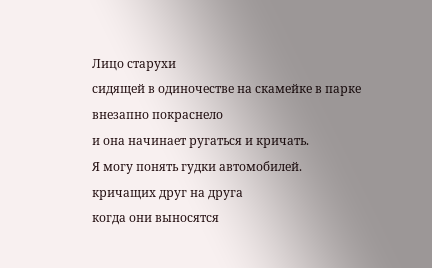Лицо старухи
сидящей в одиночестве на скамейке в парке
внезапно покраснело
и она начинает ругаться и кричать.
Я могу понять гудки автомобилей.
кричащих друг на друга
когда они выносятся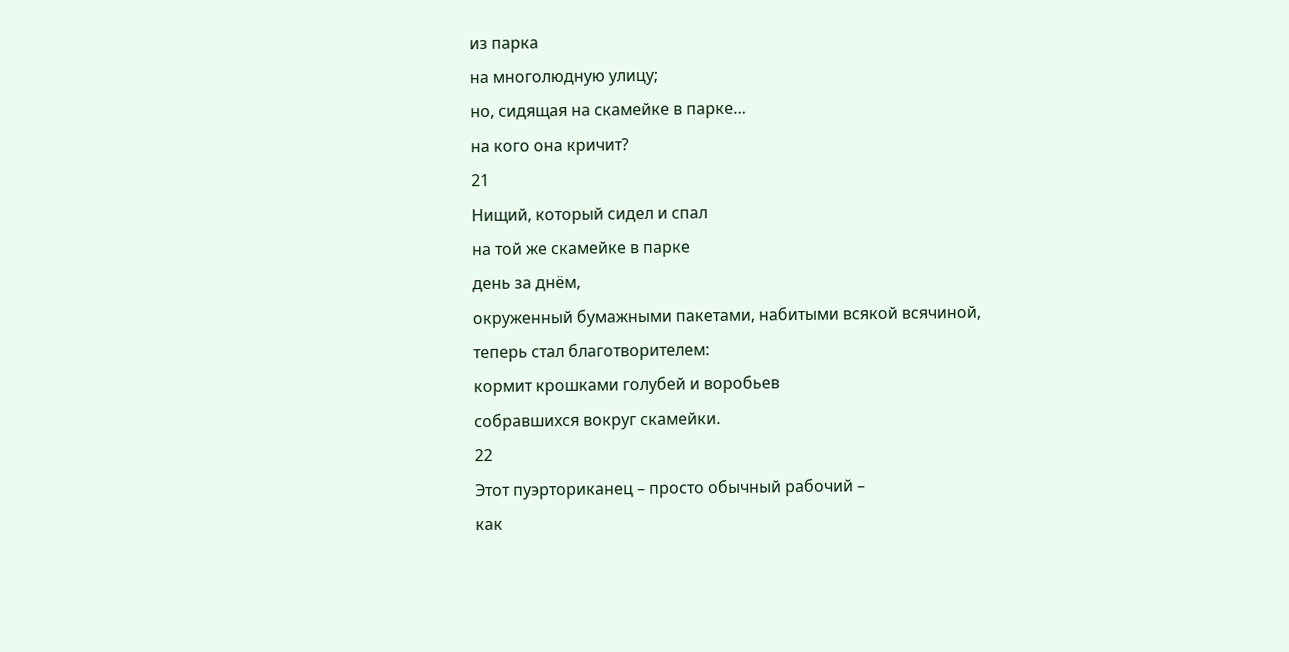из парка
на многолюдную улицу;
но, сидящая на скамейке в парке…
на кого она кричит?
21
Нищий, который сидел и спал
на той же скамейке в парке
день за днём,
окруженный бумажными пакетами, набитыми всякой всячиной,
теперь стал благотворителем:
кормит крошками голубей и воробьев
собравшихся вокруг скамейки.
22
Этот пуэрториканец – просто обычный рабочий –
как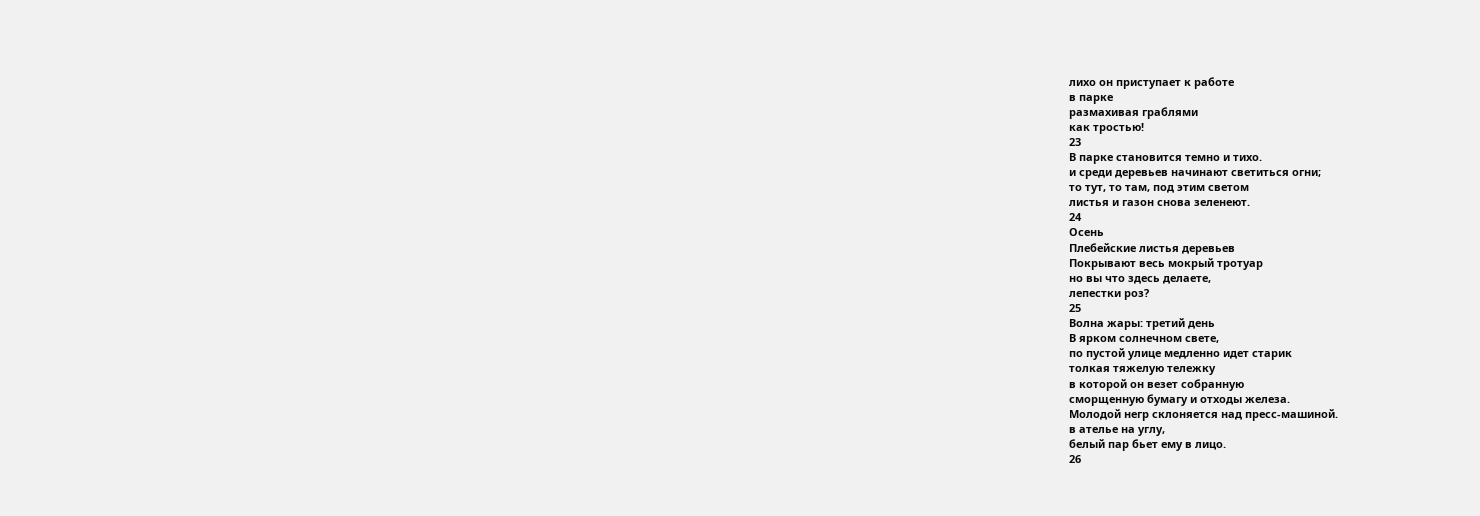лихо он приступает к работе
в парке
размахивая граблями
как тростью!
23
В парке становится темно и тихо.
и среди деревьев начинают светиться огни;
то тут, то там, под этим светом
листья и газон снова зеленеют.
24
Осень
Плебейские листья деревьев
Покрывают весь мокрый тротуар
но вы что здесь делаете,
лепестки роз?
25
Волна жары: третий день
В ярком солнечном свете,
по пустой улице медленно идет старик
толкая тяжелую тележку
в которой он везет собранную
сморщенную бумагу и отходы железа.
Молодой негр склоняется над пресс-машиной.
в ателье на углу,
белый пар бьет ему в лицо.
26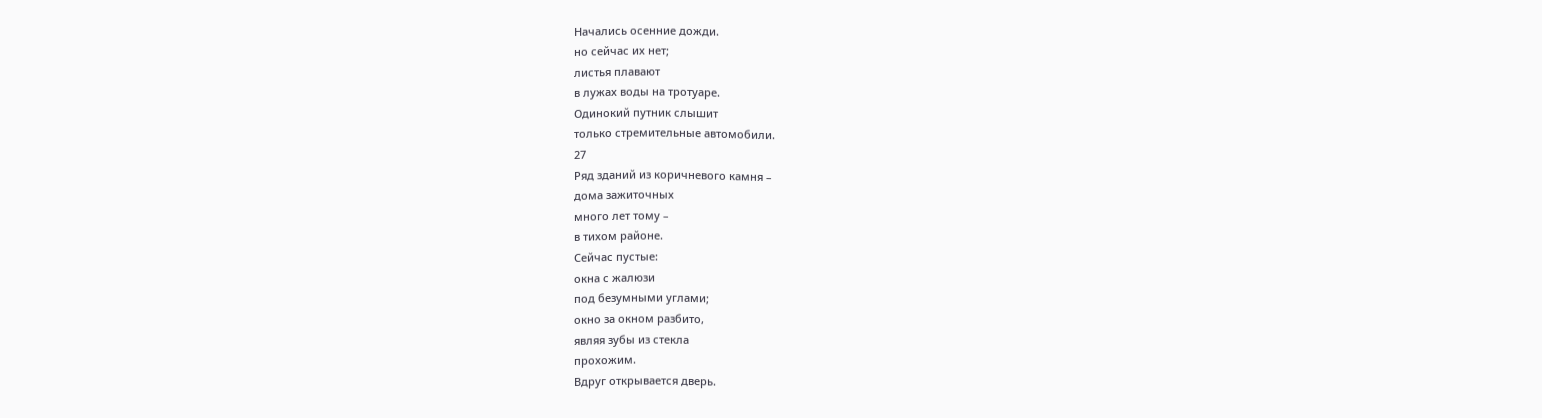Начались осенние дожди.
но сейчас их нет;
листья плавают
в лужах воды на тротуаре.
Одинокий путник слышит
только стремительные автомобили.
27
Ряд зданий из коричневого камня –
дома зажиточных
много лет тому –
в тихом районе.
Сейчас пустые:
окна с жалюзи
под безумными углами;
окно за окном разбито,
являя зубы из стекла
прохожим.
Вдруг открывается дверь.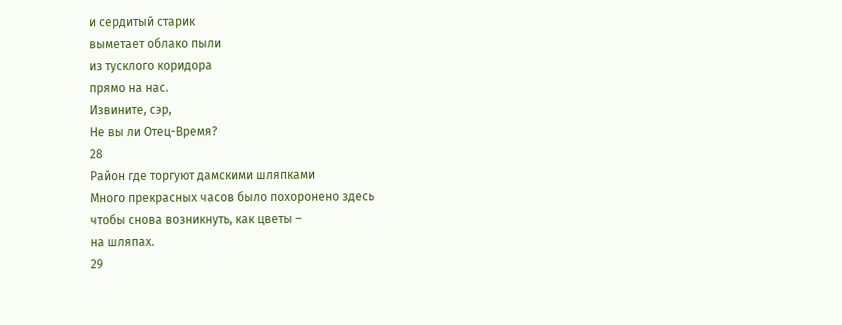и сердитый старик
выметает облако пыли
из тусклого коридора
прямо на нас.
Извините, сэр,
Не вы ли Отец-Время?
28
Район где торгуют дамскими шляпками
Много прекрасных часов было похоронено здесь
чтобы снова возникнуть, как цветы –
на шляпах.
29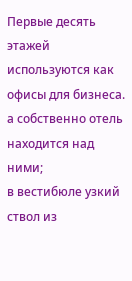Первые десять этажей используются как офисы для бизнеса.
а собственно отель находится над ними;
в вестибюле узкий ствол из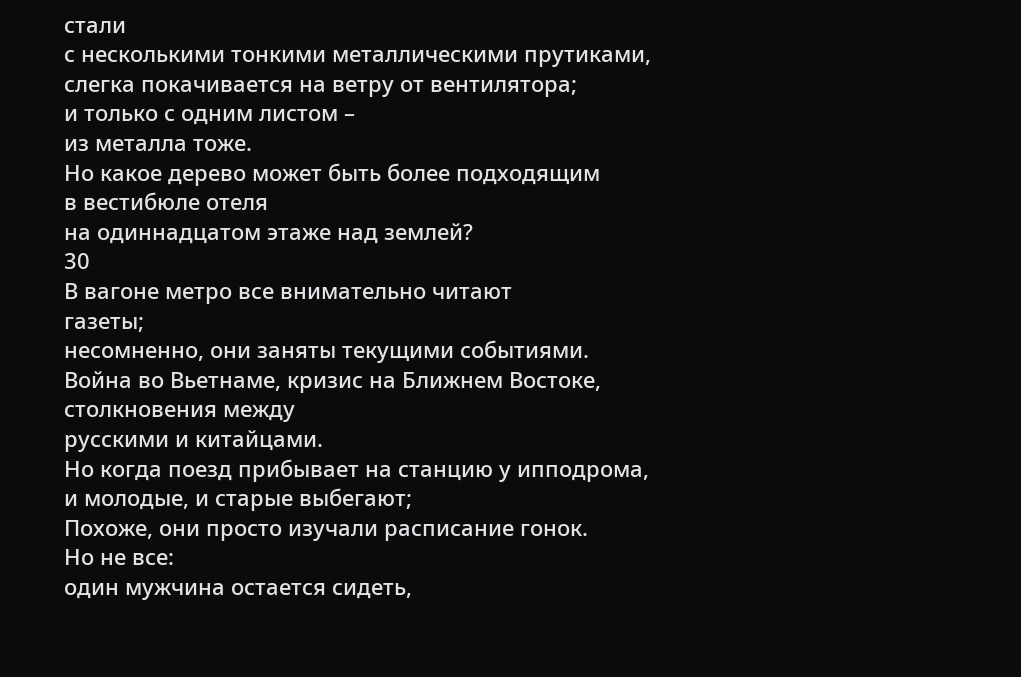стали
с несколькими тонкими металлическими прутиками,
слегка покачивается на ветру от вентилятора;
и только с одним листом –
из металла тоже.
Но какое дерево может быть более подходящим
в вестибюле отеля
на одиннадцатом этаже над землей?
30
В вагоне метро все внимательно читают
газеты;
несомненно, они заняты текущими событиями.
Война во Вьетнаме, кризис на Ближнем Востоке, столкновения между
русскими и китайцами.
Но когда поезд прибывает на станцию у ипподрома,
и молодые, и старые выбегают;
Похоже, они просто изучали расписание гонок.
Но не все:
один мужчина остается сидеть,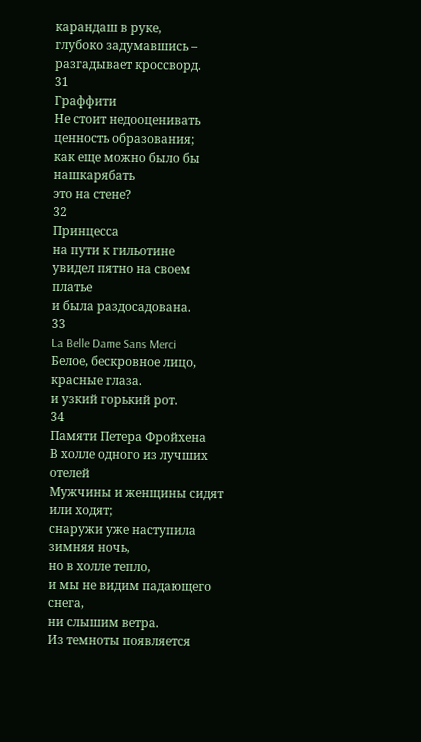карандаш в руке,
глубоко задумавшись –
разгадывает кроссворд.
31
Граффити
Не стоит недооценивать ценность образования;
как еще можно было бы нашкарябать
это на стене?
32
Принцесса
на пути к гильотине
увидел пятно на своем платье
и была раздосадована.
33
La Belle Dame Sans Merci
Белое, бескровное лицо, красные глаза.
и узкий горький рот.
34
Памяти Петера Фройхена
В холле одного из лучших отелей
Мужчины и женщины сидят или ходят;
снаружи уже наступила зимняя ночь,
но в холле тепло,
и мы не видим падающего снега,
ни слышим ветра.
Из темноты появляется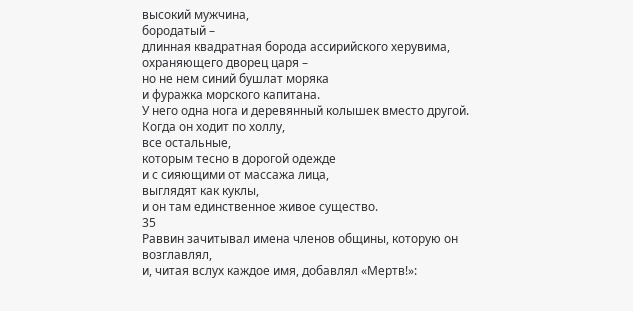высокий мужчина,
бородатый –
длинная квадратная борода ассирийского херувима,
охраняющего дворец царя –
но не нем синий бушлат моряка
и фуражка морского капитана.
У него одна нога и деревянный колышек вместо другой.
Когда он ходит по холлу,
все остальные,
которым тесно в дорогой одежде
и с сияющими от массажа лица,
выглядят как куклы,
и он там единственное живое существо.
35
Раввин зачитывал имена членов общины, которую он
возглавлял,
и, читая вслух каждое имя, добавлял «Мертв!»: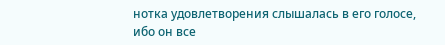нотка удовлетворения слышалась в его голосе,
ибо он все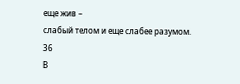еще жив –
слабый телом и еще слабее разумом.
36
В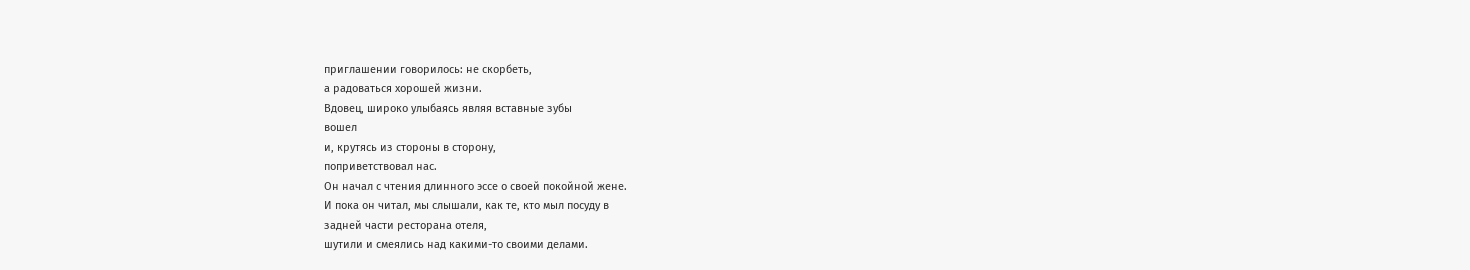приглашении говорилось: не скорбеть,
а радоваться хорошей жизни.
Вдовец, широко улыбаясь являя вставные зубы
вошел
и, крутясь из стороны в сторону,
поприветствовал нас.
Он начал с чтения длинного эссе о своей покойной жене.
И пока он читал, мы слышали, как те, кто мыл посуду в
задней части ресторана отеля,
шутили и смеялись над какими-то своими делами.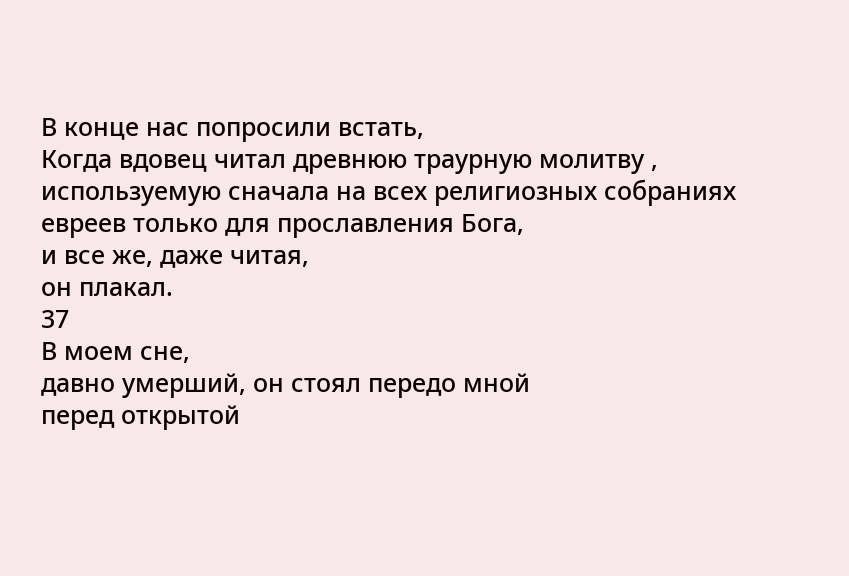В конце нас попросили встать,
Когда вдовец читал древнюю траурную молитву ,
используемую сначала на всех религиозных собраниях евреев только для прославления Бога,
и все же, даже читая,
он плакал.
37
В моем сне,
давно умерший, он стоял передо мной
перед открытой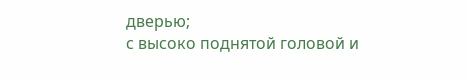дверью;
с высоко поднятой головой и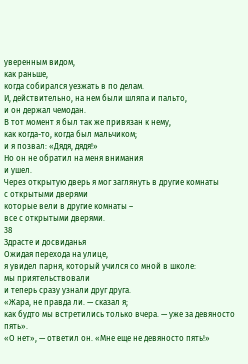уверенным видом,
как раньше,
когда собирался уезжать в по делам.
И, действительно, на нем были шляпа и пальто,
и он держал чемодан.
В тот момент я был так же привязан к нему,
как когда-то, когда был мальчиком;
и я позвал: «Дядя, дядя!»
Но он не обратил на меня внимания
и ушел.
Через открытую дверь я мог заглянуть в другие комнаты
с открытыми дверями
которые вели в другие комнаты –
все с открытыми дверями.
38
Здрасте и досвиданья
Ожидая перехода на улице,
я увидел парня, который учился со мной в школе:
мы приятельствовали
и теперь сразу узнали друг друга.
«Жара, не правда ли. — сказал я;
как будто мы встретились только вчера. — уже за девяносто пять».
«О нет», — ответил он. «Мне еще не девяносто пять!»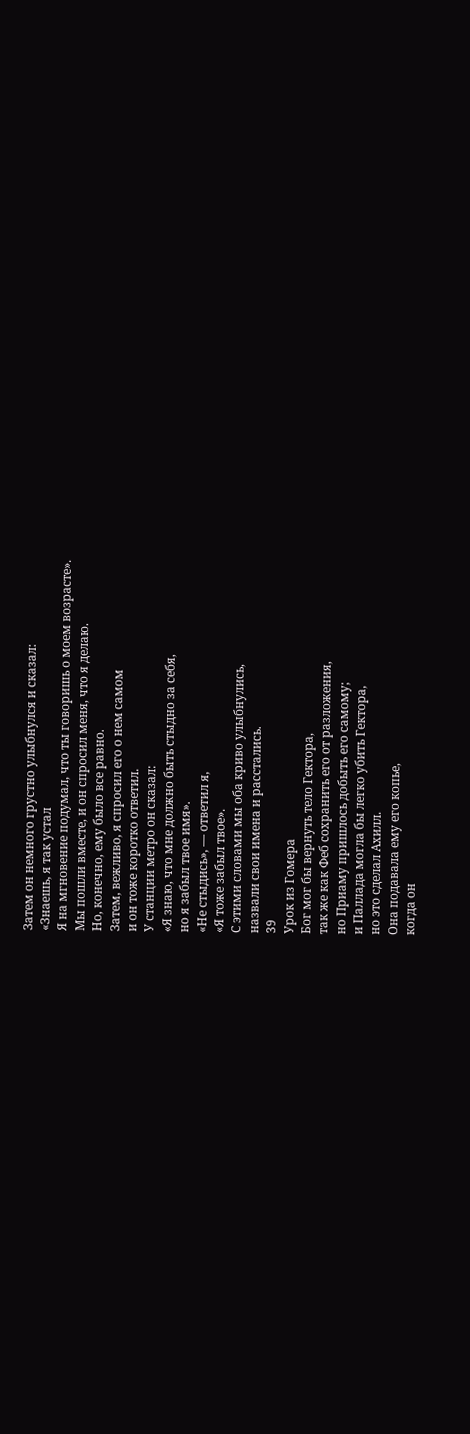Затем он немного грустно улыбнулся и сказал:
«Знаешь, я так устал
Я на мгновение подумал, что ты говоришь о моем возрасте».
Мы пошли вместе, и он спросил меня, что я делаю.
Но, конечно, ему было все равно.
Затем, вежливо, я спросил его о нем самом
и он тоже коротко ответил.
У станции метро он сказал:
«Я знаю, что мне должно быть стыдно за себя,
но я забыл твое имя».
«Не стыдись», — ответил я,
«Я тоже забыл твое».
С этими словами мы оба криво улыбнулись,
назвали свои имена и расстались.
39
Урок из Гомера
Бог мог бы вернуть тело Гектора,
так же как Феб сохранить его от разложения,
но Приаму пришлось добыть его самому;
и Паллада могла бы легко убить Гектора,
но это сделал Ахилл.
Она подавала ему его копье,
когда он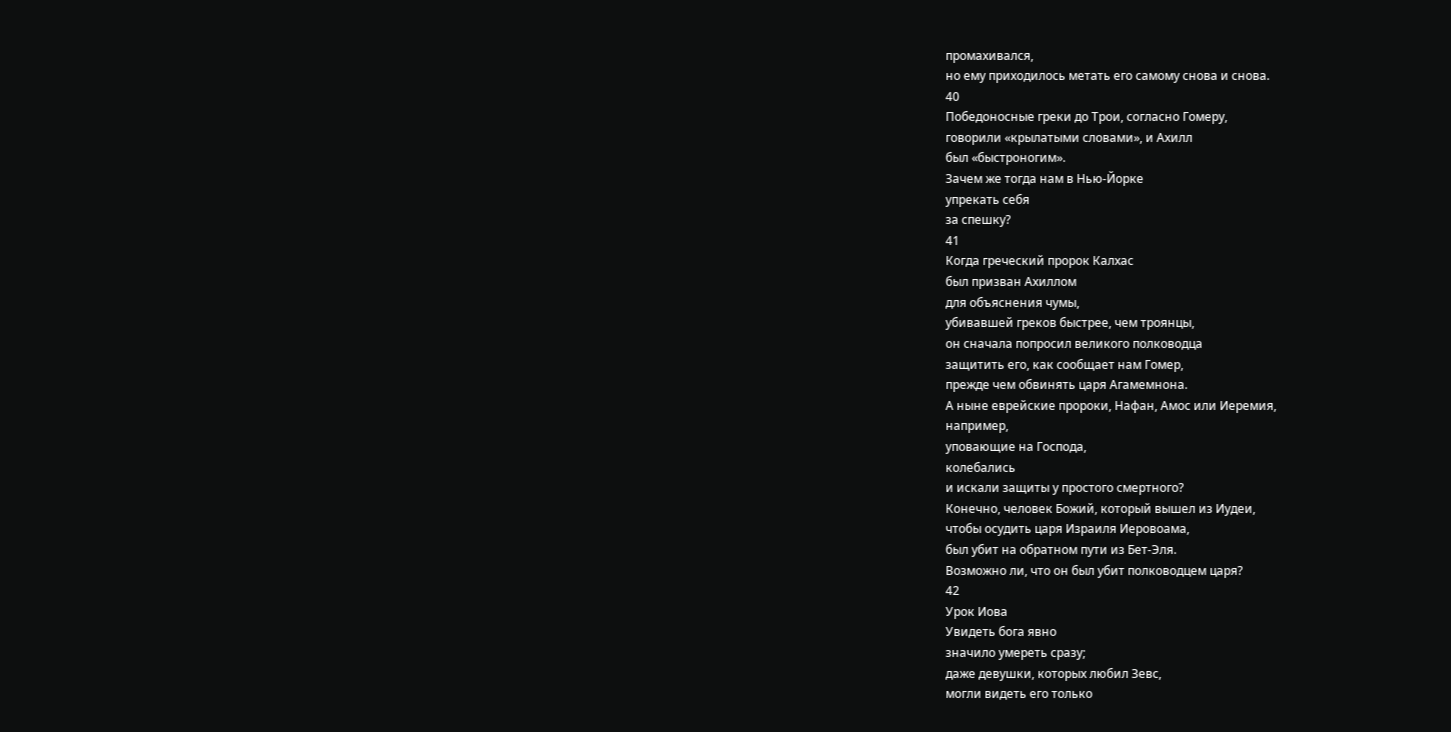промахивался,
но ему приходилось метать его самому снова и снова.
40
Победоносные греки до Трои, согласно Гомеру,
говорили «крылатыми словами», и Ахилл
был «быстроногим».
Зачем же тогда нам в Нью-Йорке
упрекать себя
за спешку?
41
Когда греческий пророк Калхас
был призван Ахиллом
для объяснения чумы,
убивавшей греков быстрее, чем троянцы,
он сначала попросил великого полководца
защитить его, как сообщает нам Гомер,
прежде чем обвинять царя Агамемнона.
А ныне еврейские пророки, Нафан, Амос или Иеремия,
например,
уповающие на Господа,
колебались
и искали защиты у простого смертного?
Конечно, человек Божий, который вышел из Иудеи,
чтобы осудить царя Израиля Иеровоама,
был убит на обратном пути из Бет-Эля.
Возможно ли, что он был убит полководцем царя?
42
Урок Иова
Увидеть бога явно
значило умереть сразу;
даже девушки, которых любил Зевс,
могли видеть его только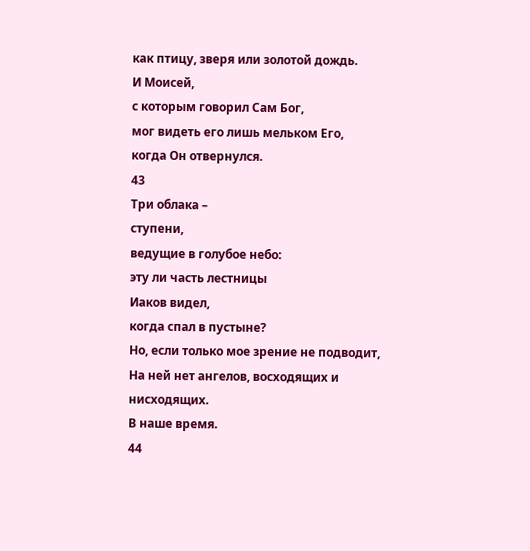как птицу, зверя или золотой дождь.
И Моисей,
с которым говорил Сам Бог,
мог видеть его лишь мельком Его,
когда Он отвернулся.
43
Три облака –
ступени,
ведущие в голубое небо:
эту ли часть лестницы
Иаков видел,
когда спал в пустыне?
Но, если только мое зрение не подводит,
На ней нет ангелов, восходящих и нисходящих.
В наше время.
44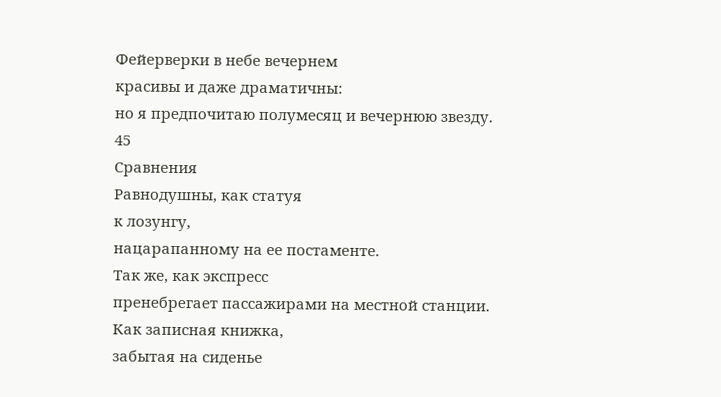Фейерверки в небе вечернем
красивы и даже драматичны:
но я предпочитаю полумесяц и вечернюю звезду.
45
Сравнения
Равнодушны, как статуя
к лозунгу,
нацарапанному на ее постаменте.
Так же, как экспресс
пренебрегает пассажирами на местной станции.
Как записная книжка,
забытая на сиденье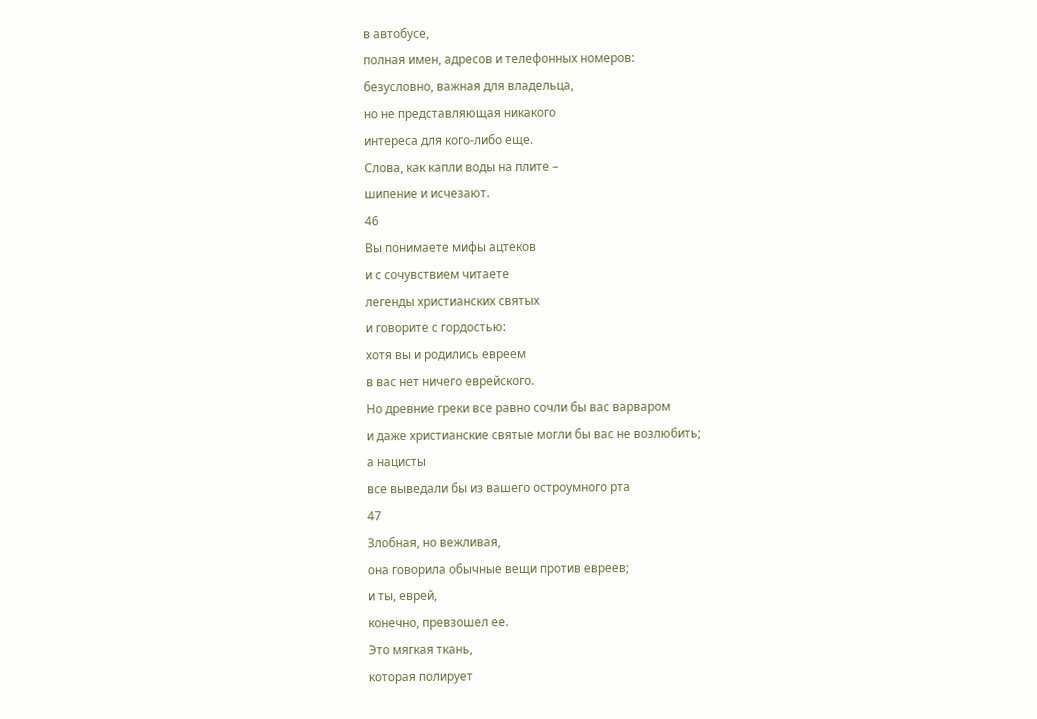в автобусе,
полная имен, адресов и телефонных номеров:
безусловно, важная для владельца,
но не представляющая никакого
интереса для кого-либо еще.
Слова, как капли воды на плите –
шипение и исчезают.
46
Вы понимаете мифы ацтеков
и с сочувствием читаете
легенды христианских святых
и говорите с гордостью:
хотя вы и родились евреем
в вас нет ничего еврейского.
Но древние греки все равно сочли бы вас варваром
и даже христианские святые могли бы вас не возлюбить;
а нацисты
все выведали бы из вашего остроумного рта
47
Злобная, но вежливая,
она говорила обычные вещи против евреев;
и ты, еврей,
конечно, превзошел ее.
Это мягкая ткань,
которая полирует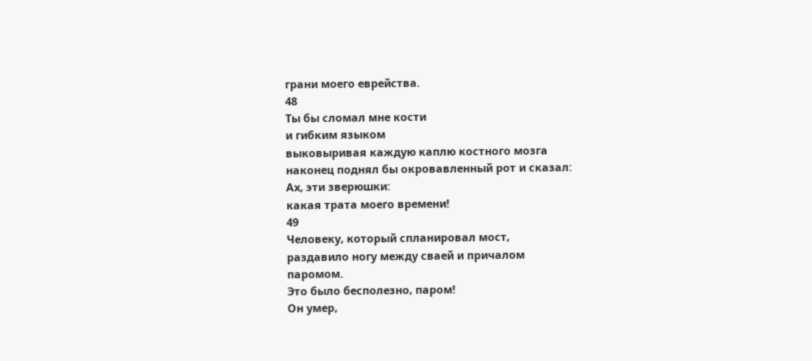грани моего еврейства.
48
Ты бы сломал мне кости
и гибким языком
выковыривая каждую каплю костного мозга
наконец поднял бы окровавленный рот и сказал:
Ах, эти зверюшки:
какая трата моего времени!
49
Человеку, который спланировал мост,
раздавило ногу между сваей и причалом
паромом.
Это было бесполезно, паром!
Он умер,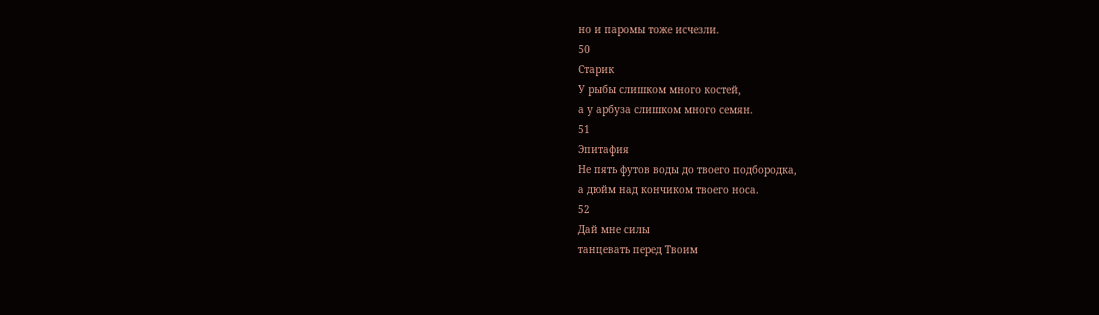но и паромы тоже исчезли.
50
Старик
У рыбы слишком много костей,
а у арбуза слишком много семян.
51
Эпитафия
Не пять футов воды до твоего подбородка,
а дюйм над кончиком твоего носа.
52
Дай мне силы
танцевать перед Твоим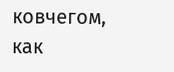ковчегом,
как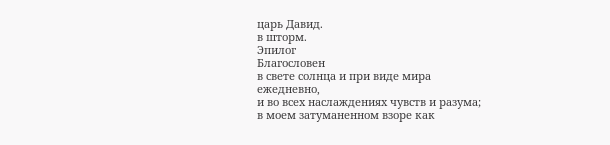царь Давид.
в шторм.
Эпилог
Благословен
в свете солнца и при виде мира
ежедневно,
и во всех наслаждениях чувств и разума;
в моем затуманенном взоре как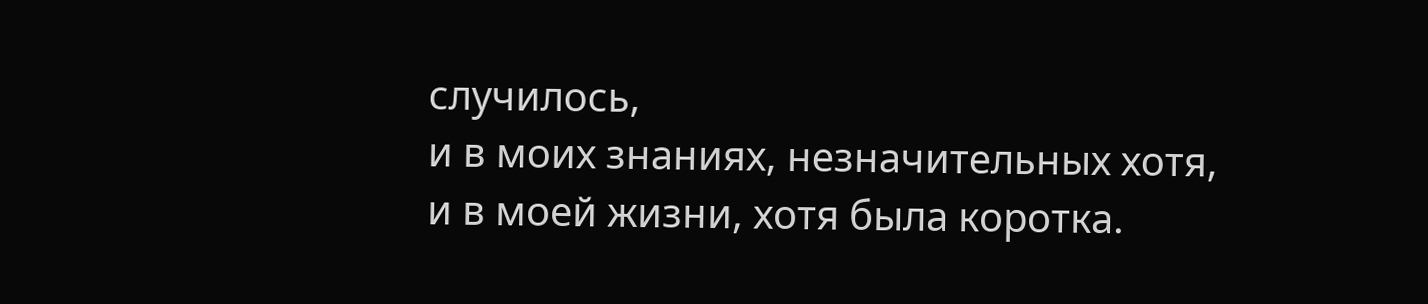случилось,
и в моих знаниях, незначительных хотя,
и в моей жизни, хотя была коротка.